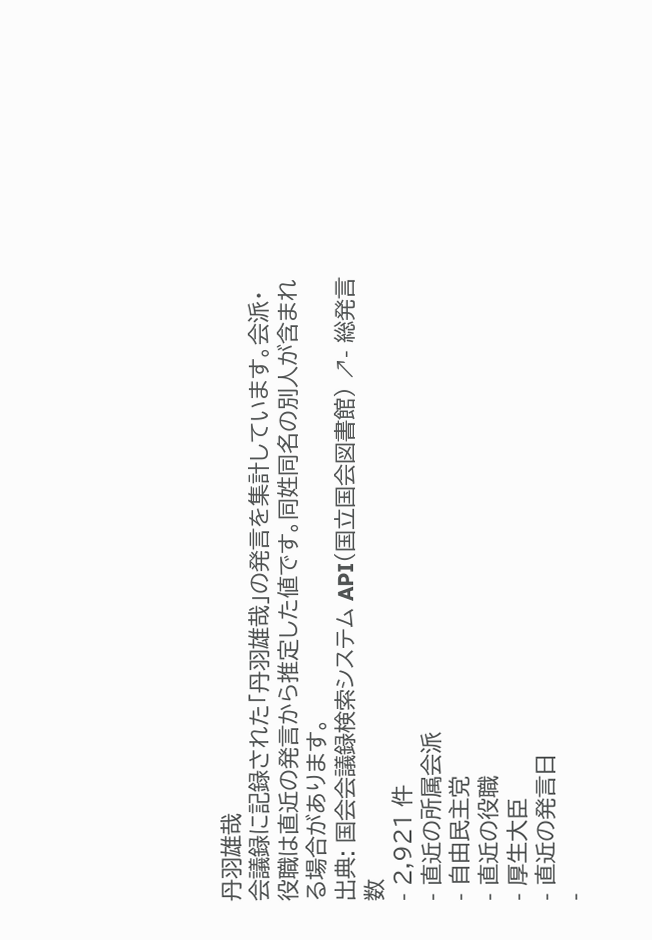丹羽雄哉
会議録に記録された「丹羽雄哉」の発言を集計しています。会派・役職は直近の発言から推定した値です。同姓同名の別人が含まれる場合があります。
出典: 国会会議録検索システム API(国立国会図書館) ↗- 総発言数
- 2,921 件
- 直近の所属会派
- 自由民主党
- 直近の役職
- 厚生大臣
- 直近の発言日
-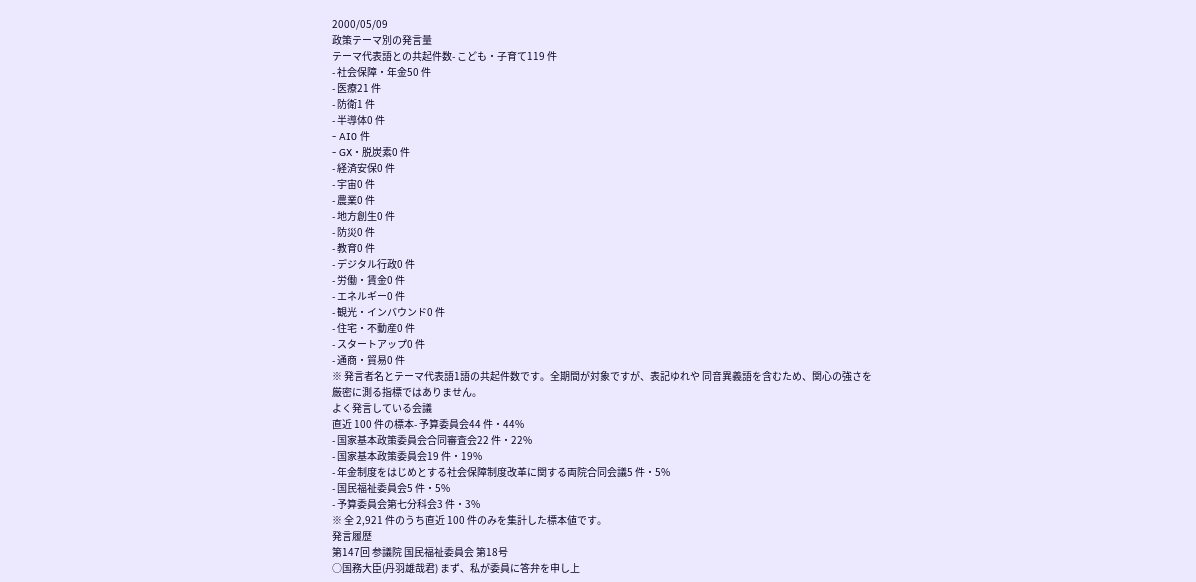2000/05/09
政策テーマ別の発言量
テーマ代表語との共起件数- こども・子育て119 件
- 社会保障・年金50 件
- 医療21 件
- 防衛1 件
- 半導体0 件
- AI0 件
- GX・脱炭素0 件
- 経済安保0 件
- 宇宙0 件
- 農業0 件
- 地方創生0 件
- 防災0 件
- 教育0 件
- デジタル行政0 件
- 労働・賃金0 件
- エネルギー0 件
- 観光・インバウンド0 件
- 住宅・不動産0 件
- スタートアップ0 件
- 通商・貿易0 件
※ 発言者名とテーマ代表語1語の共起件数です。全期間が対象ですが、表記ゆれや 同音異義語を含むため、関心の強さを厳密に測る指標ではありません。
よく発言している会議
直近 100 件の標本- 予算委員会44 件・44%
- 国家基本政策委員会合同審査会22 件・22%
- 国家基本政策委員会19 件・19%
- 年金制度をはじめとする社会保障制度改革に関する両院合同会議5 件・5%
- 国民福祉委員会5 件・5%
- 予算委員会第七分科会3 件・3%
※ 全 2,921 件のうち直近 100 件のみを集計した標本値です。
発言履歴
第147回 参議院 国民福祉委員会 第18号
○国務大臣(丹羽雄哉君) まず、私が委員に答弁を申し上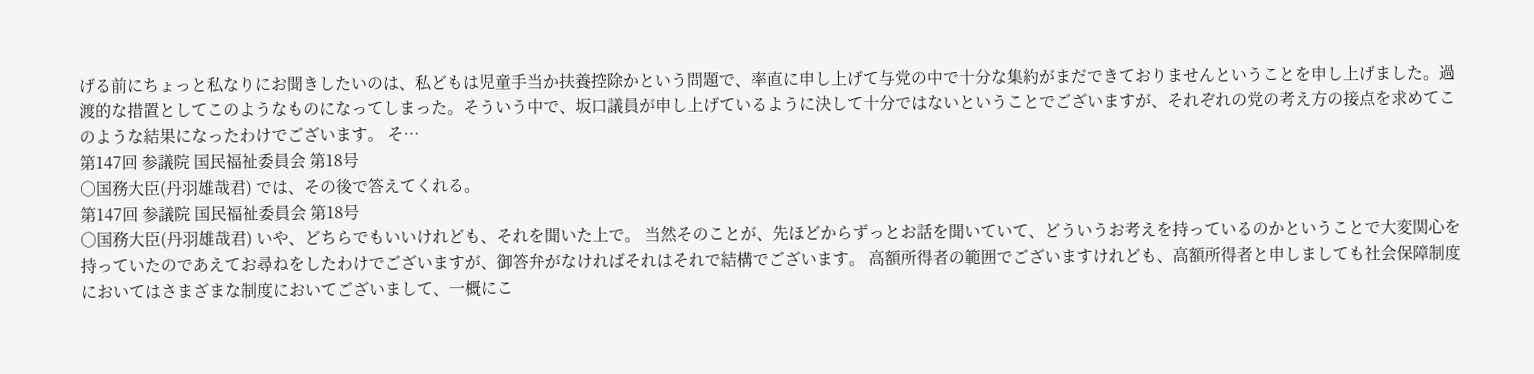げる前にちょっと私なりにお聞きしたいのは、私どもは児童手当か扶養控除かという問題で、率直に申し上げて与党の中で十分な集約がまだできておりませんということを申し上げました。過渡的な措置としてこのようなものになってしまった。そういう中で、坂口議員が申し上げているように決して十分ではないということでございますが、それぞれの党の考え方の接点を求めてこのような結果になったわけでございます。 そ…
第147回 参議院 国民福祉委員会 第18号
○国務大臣(丹羽雄哉君) では、その後で答えてくれる。
第147回 参議院 国民福祉委員会 第18号
○国務大臣(丹羽雄哉君) いや、どちらでもいいけれども、それを聞いた上で。 当然そのことが、先ほどからずっとお話を聞いていて、どういうお考えを持っているのかということで大変関心を持っていたのであえてお尋ねをしたわけでございますが、御答弁がなければそれはそれで結構でございます。 高額所得者の範囲でございますけれども、高額所得者と申しましても社会保障制度においてはさまざまな制度においてございまして、一概にこ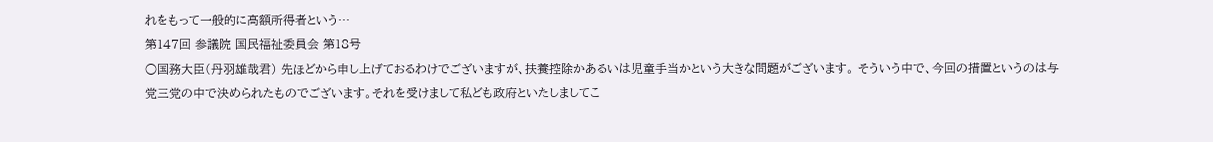れをもって一般的に高額所得者という…
第147回 参議院 国民福祉委員会 第18号
○国務大臣(丹羽雄哉君) 先ほどから申し上げておるわけでございますが、扶養控除かあるいは児童手当かという大きな問題がございます。 そういう中で、今回の措置というのは与党三党の中で決められたものでございます。それを受けまして私ども政府といたしましてこ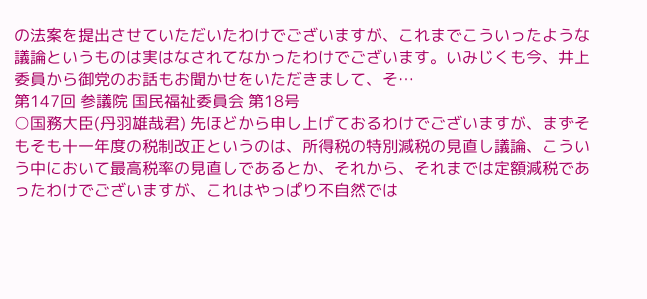の法案を提出させていただいたわけでございますが、これまでこういったような議論というものは実はなされてなかったわけでございます。いみじくも今、井上委員から御党のお話もお聞かせをいただきまして、そ…
第147回 参議院 国民福祉委員会 第18号
○国務大臣(丹羽雄哉君) 先ほどから申し上げておるわけでございますが、まずそもそも十一年度の税制改正というのは、所得税の特別減税の見直し議論、こういう中において最高税率の見直しであるとか、それから、それまでは定額減税であったわけでございますが、これはやっぱり不自然では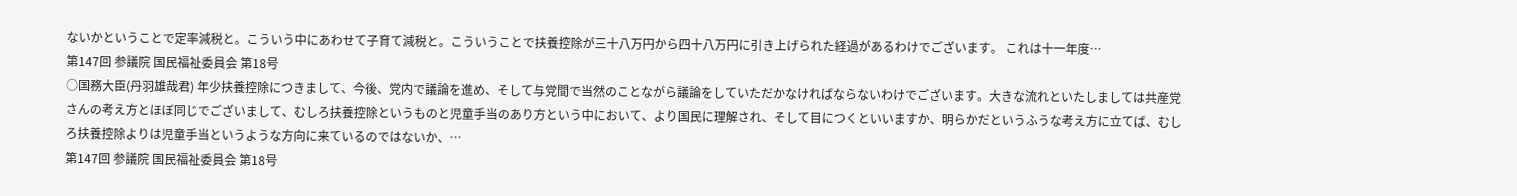ないかということで定率減税と。こういう中にあわせて子育て減税と。こういうことで扶養控除が三十八万円から四十八万円に引き上げられた経過があるわけでございます。 これは十一年度…
第147回 参議院 国民福祉委員会 第18号
○国務大臣(丹羽雄哉君) 年少扶養控除につきまして、今後、党内で議論を進め、そして与党間で当然のことながら議論をしていただかなければならないわけでございます。大きな流れといたしましては共産党さんの考え方とほぼ同じでございまして、むしろ扶養控除というものと児童手当のあり方という中において、より国民に理解され、そして目につくといいますか、明らかだというふうな考え方に立てば、むしろ扶養控除よりは児童手当というような方向に来ているのではないか、…
第147回 参議院 国民福祉委員会 第18号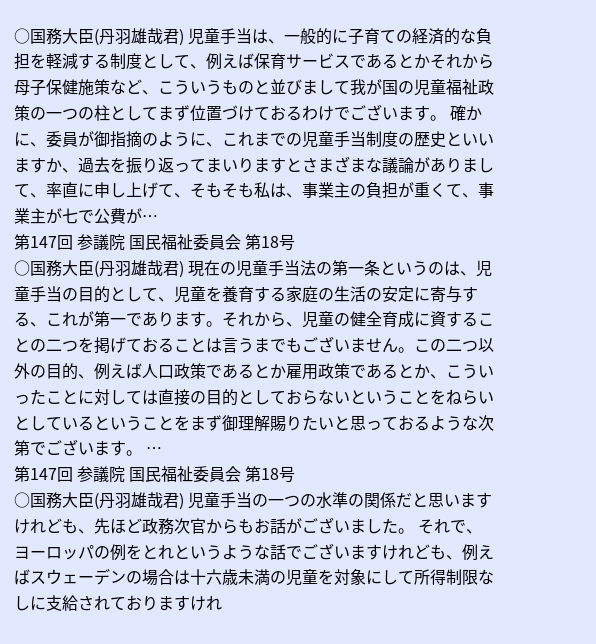○国務大臣(丹羽雄哉君) 児童手当は、一般的に子育ての経済的な負担を軽減する制度として、例えば保育サービスであるとかそれから母子保健施策など、こういうものと並びまして我が国の児童福祉政策の一つの柱としてまず位置づけておるわけでございます。 確かに、委員が御指摘のように、これまでの児童手当制度の歴史といいますか、過去を振り返ってまいりますとさまざまな議論がありまして、率直に申し上げて、そもそも私は、事業主の負担が重くて、事業主が七で公費が…
第147回 参議院 国民福祉委員会 第18号
○国務大臣(丹羽雄哉君) 現在の児童手当法の第一条というのは、児童手当の目的として、児童を養育する家庭の生活の安定に寄与する、これが第一であります。それから、児童の健全育成に資することの二つを掲げておることは言うまでもございません。この二つ以外の目的、例えば人口政策であるとか雇用政策であるとか、こういったことに対しては直接の目的としておらないということをねらいとしているということをまず御理解賜りたいと思っておるような次第でございます。 …
第147回 参議院 国民福祉委員会 第18号
○国務大臣(丹羽雄哉君) 児童手当の一つの水準の関係だと思いますけれども、先ほど政務次官からもお話がございました。 それで、ヨーロッパの例をとれというような話でございますけれども、例えばスウェーデンの場合は十六歳未満の児童を対象にして所得制限なしに支給されておりますけれ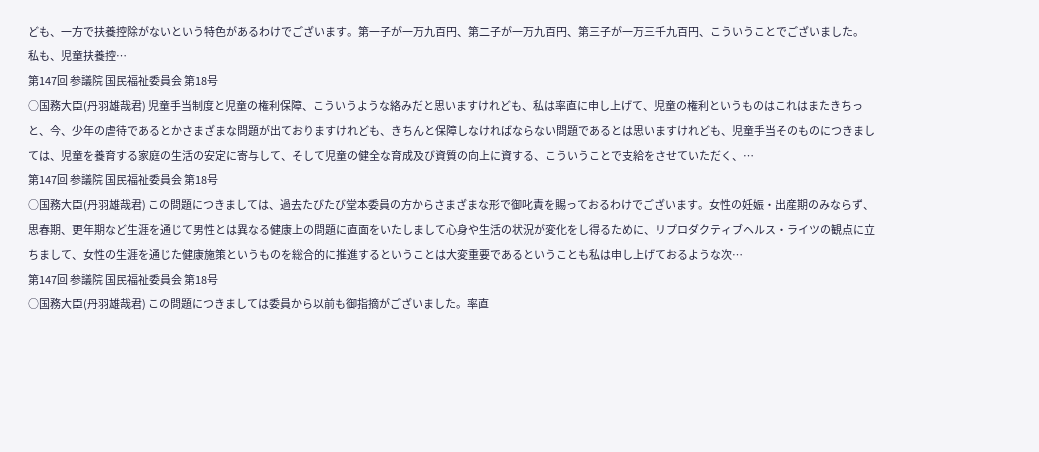ども、一方で扶養控除がないという特色があるわけでございます。第一子が一万九百円、第二子が一万九百円、第三子が一万三千九百円、こういうことでございました。 私も、児童扶養控…
第147回 参議院 国民福祉委員会 第18号
○国務大臣(丹羽雄哉君) 児童手当制度と児童の権利保障、こういうような絡みだと思いますけれども、私は率直に申し上げて、児童の権利というものはこれはまたきちっと、今、少年の虐待であるとかさまざまな問題が出ておりますけれども、きちんと保障しなければならない問題であるとは思いますけれども、児童手当そのものにつきましては、児童を養育する家庭の生活の安定に寄与して、そして児童の健全な育成及び資質の向上に資する、こういうことで支給をさせていただく、…
第147回 参議院 国民福祉委員会 第18号
○国務大臣(丹羽雄哉君) この問題につきましては、過去たびたび堂本委員の方からさまざまな形で御叱責を賜っておるわけでございます。女性の妊娠・出産期のみならず、思春期、更年期など生涯を通じて男性とは異なる健康上の問題に直面をいたしまして心身や生活の状況が変化をし得るために、リプロダクティブヘルス・ライツの観点に立ちまして、女性の生涯を通じた健康施策というものを総合的に推進するということは大変重要であるということも私は申し上げておるような次…
第147回 参議院 国民福祉委員会 第18号
○国務大臣(丹羽雄哉君) この問題につきましては委員から以前も御指摘がございました。率直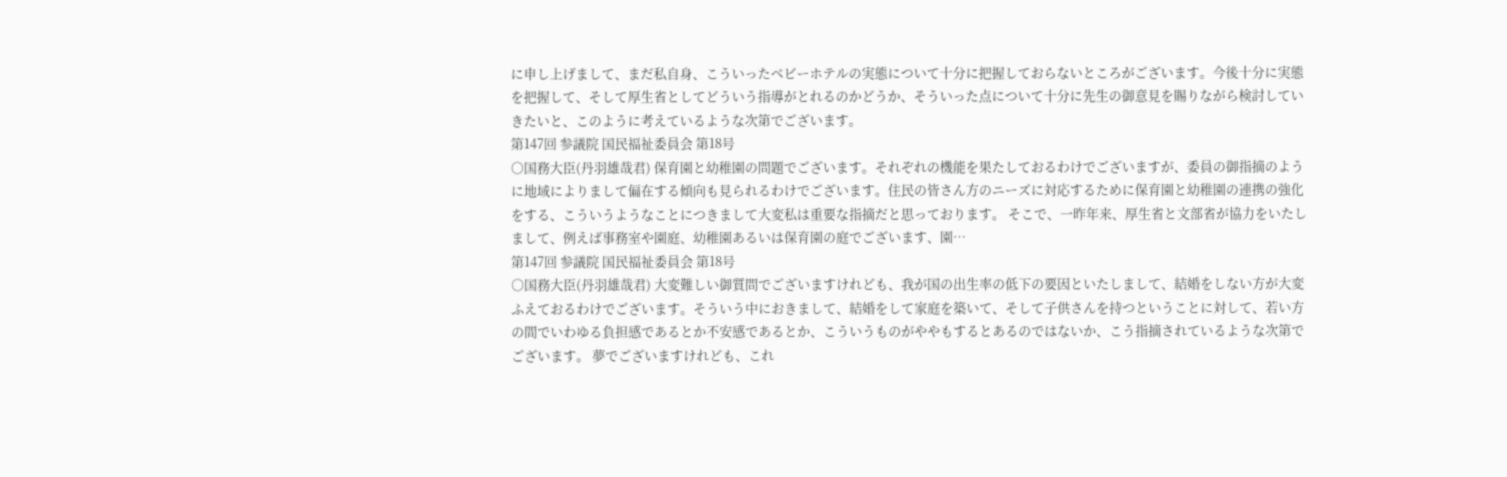に申し上げまして、まだ私自身、こういったベビーホテルの実態について十分に把握しておらないところがございます。今後十分に実態を把握して、そして厚生省としてどういう指導がとれるのかどうか、そういった点について十分に先生の御意見を賜りながら検討していきたいと、このように考えているような次第でございます。
第147回 参議院 国民福祉委員会 第18号
○国務大臣(丹羽雄哉君) 保育園と幼稚園の問題でございます。それぞれの機能を果たしておるわけでございますが、委員の御指摘のように地域によりまして偏在する傾向も見られるわけでございます。住民の皆さん方のニーズに対応するために保育園と幼稚園の連携の強化をする、こういうようなことにつきまして大変私は重要な指摘だと思っております。 そこで、一昨年来、厚生省と文部省が協力をいたしまして、例えば事務室や園庭、幼稚園あるいは保育園の庭でございます、園…
第147回 参議院 国民福祉委員会 第18号
○国務大臣(丹羽雄哉君) 大変難しい御質問でございますけれども、我が国の出生率の低下の要因といたしまして、結婚をしない方が大変ふえておるわけでございます。そういう中におきまして、結婚をして家庭を築いて、そして子供さんを持つということに対して、若い方の間でいわゆる負担感であるとか不安感であるとか、こういうものがややもするとあるのではないか、こう指摘されているような次第でございます。 夢でございますけれども、これ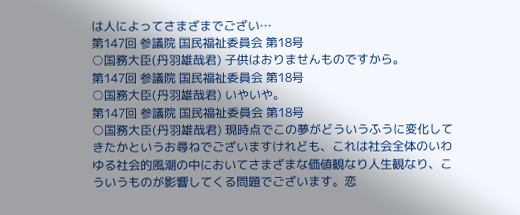は人によってさまざまでござい…
第147回 参議院 国民福祉委員会 第18号
○国務大臣(丹羽雄哉君) 子供はおりませんものですから。
第147回 参議院 国民福祉委員会 第18号
○国務大臣(丹羽雄哉君) いやいや。
第147回 参議院 国民福祉委員会 第18号
○国務大臣(丹羽雄哉君) 現時点でこの夢がどういうふうに変化してきたかというお尋ねでございますけれども、これは社会全体のいわゆる社会的風潮の中においてさまざまな価値観なり人生観なり、こういうものが影響してくる問題でございます。恋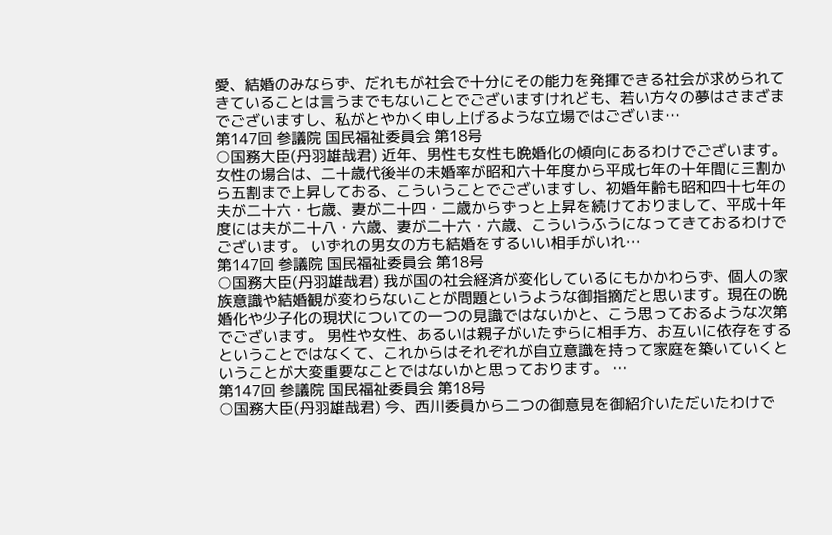愛、結婚のみならず、だれもが社会で十分にその能力を発揮できる社会が求められてきていることは言うまでもないことでございますけれども、若い方々の夢はさまざまでございますし、私がとやかく申し上げるような立場ではございま…
第147回 参議院 国民福祉委員会 第18号
○国務大臣(丹羽雄哉君) 近年、男性も女性も晩婚化の傾向にあるわけでございます。女性の場合は、二十歳代後半の未婚率が昭和六十年度から平成七年の十年間に三割から五割まで上昇しておる、こういうことでございますし、初婚年齢も昭和四十七年の夫が二十六・七歳、妻が二十四・二歳からずっと上昇を続けておりまして、平成十年度には夫が二十八・六歳、妻が二十六・六歳、こういうふうになってきておるわけでございます。 いずれの男女の方も結婚をするいい相手がいれ…
第147回 参議院 国民福祉委員会 第18号
○国務大臣(丹羽雄哉君) 我が国の社会経済が変化しているにもかかわらず、個人の家族意識や結婚観が変わらないことが問題というような御指摘だと思います。現在の晩婚化や少子化の現状についての一つの見識ではないかと、こう思っておるような次第でございます。 男性や女性、あるいは親子がいたずらに相手方、お互いに依存をするということではなくて、これからはそれぞれが自立意識を持って家庭を築いていくということが大変重要なことではないかと思っております。 …
第147回 参議院 国民福祉委員会 第18号
○国務大臣(丹羽雄哉君) 今、西川委員から二つの御意見を御紹介いただいたわけで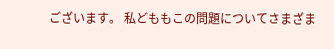ございます。 私どももこの問題についてさまざま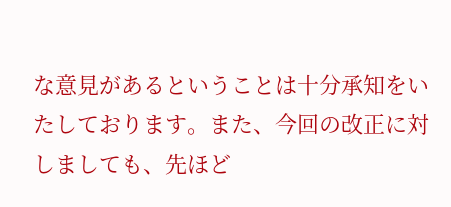な意見があるということは十分承知をいたしております。また、今回の改正に対しましても、先ほど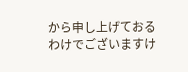から申し上げておるわけでございますけ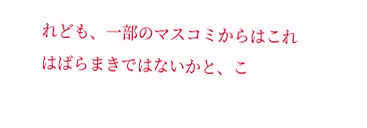れども、一部のマスコミからはこれはばらまきではないかと、こ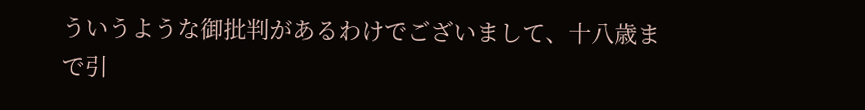ういうような御批判があるわけでございまして、十八歳まで引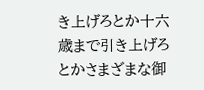き上げろとか十六歳まで引き上げろとかさまざまな御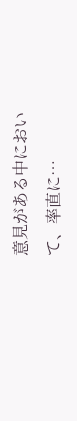意見がある中において、率直に…